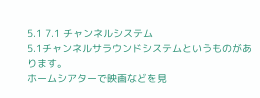5.1 7.1 チャンネルシステム
5.1チャンネルサラウンドシステムというものがあります。
ホームシアターで映画などを見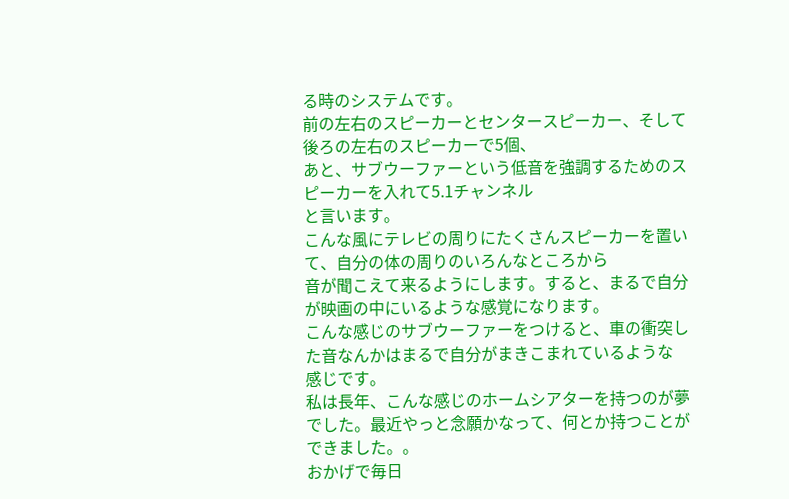る時のシステムです。
前の左右のスピーカーとセンタースピーカー、そして後ろの左右のスピーカーで5個、
あと、サブウーファーという低音を強調するためのスピーカーを入れて5.1チャンネル
と言います。
こんな風にテレビの周りにたくさんスピーカーを置いて、自分の体の周りのいろんなところから
音が聞こえて来るようにします。すると、まるで自分が映画の中にいるような感覚になります。
こんな感じのサブウーファーをつけると、車の衝突した音なんかはまるで自分がまきこまれているような
感じです。
私は長年、こんな感じのホームシアターを持つのが夢でした。最近やっと念願かなって、何とか持つことができました。。
おかげで毎日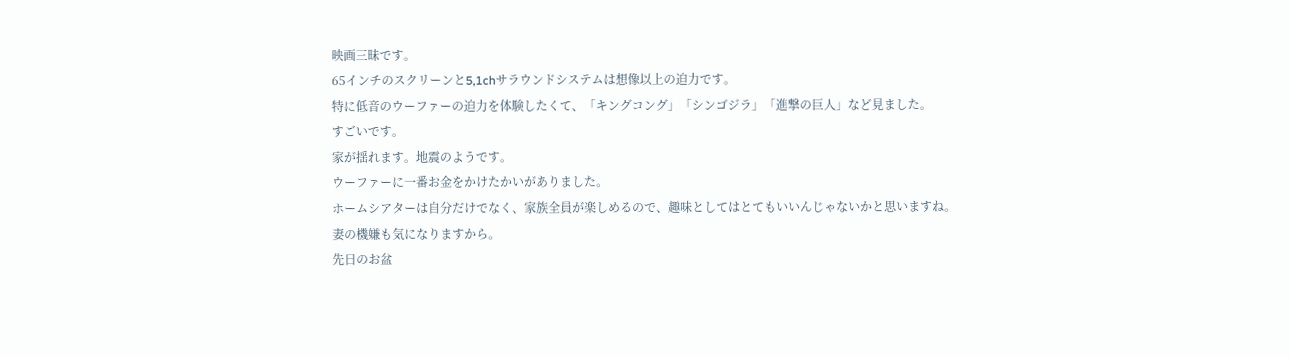映画三昧です。
65インチのスクリーンと5,1chサラウンドシステムは想像以上の迫力です。
特に低音のウーファーの迫力を体験したくて、「キングコング」「シンゴジラ」「進撃の巨人」など見ました。
すごいです。
家が揺れます。地震のようです。
ウーファーに一番お金をかけたかいがありました。
ホームシアターは自分だけでなく、家族全員が楽しめるので、趣味としてはとてもいいんじゃないかと思いますね。
妻の機嫌も気になりますから。
先日のお盆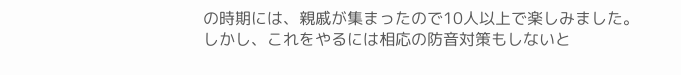の時期には、親戚が集まったので10人以上で楽しみました。
しかし、これをやるには相応の防音対策もしないと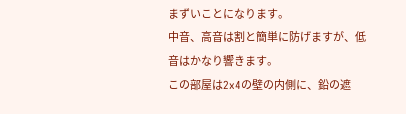まずいことになります。
中音、高音は割と簡単に防げますが、低音はかなり響きます。
この部屋は2x4の壁の内側に、鉛の遮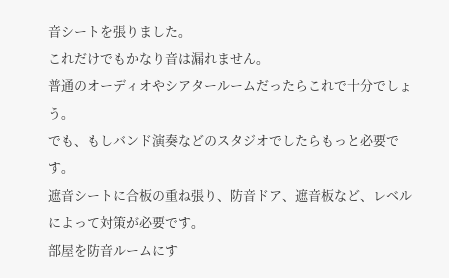音シートを張りました。
これだけでもかなり音は漏れません。
普通のオーディオやシアタールームだったらこれで十分でしょう。
でも、もしバンド演奏などのスタジオでしたらもっと必要です。
遮音シートに合板の重ね張り、防音ドア、遮音板など、レベルによって対策が必要です。
部屋を防音ルームにす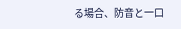る場合、防音と一口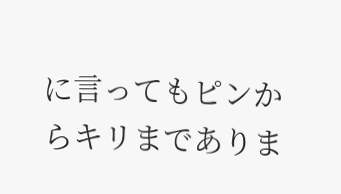に言ってもピンからキリまでありま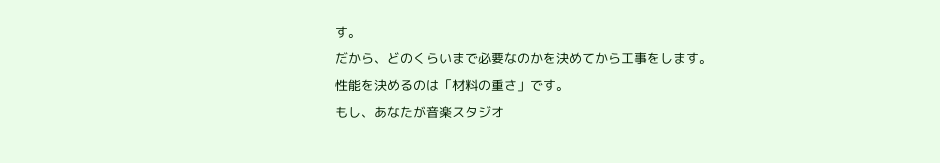す。
だから、どのくらいまで必要なのかを決めてから工事をします。
性能を決めるのは「材料の重さ」です。
もし、あなたが音楽スタジオ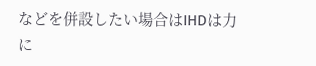などを併設したい場合はIHDは力に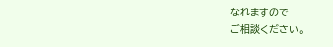なれますので
ご相談ください。